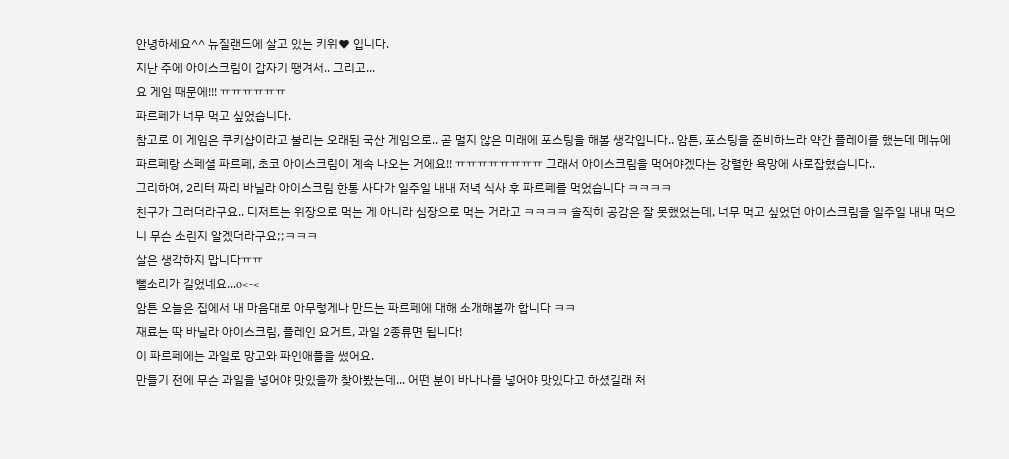안녕하세요^^ 뉴질랜드에 살고 있는 키위♥ 입니다.
지난 주에 아이스크림이 갑자기 땡겨서.. 그리고...
요 게임 때문에!!! ㅠㅠㅠㅠㅠㅠ
파르페가 너무 먹고 싶었습니다.
참고로 이 게임은 쿠키샵이라고 불리는 오래된 국산 게임으로.. 곧 멀지 않은 미래에 포스팅을 해볼 생각입니다.. 암튼, 포스팅을 준비하느라 약간 플레이를 했는데 메뉴에 파르페랑 스페셜 파르페, 초코 아이스크림이 계속 나오는 거에요!! ㅠㅠㅠㅠㅠㅠㅠㅠ 그래서 아이스크림을 먹어야겠다는 강렬한 욕망에 사로잡혔습니다..
그리하여, 2리터 짜리 바닐라 아이스크림 한통 사다가 일주일 내내 저녁 식사 후 파르페를 먹었습니다 ㅋㅋㅋㅋ
친구가 그러더라구요.. 디저트는 위장으로 먹는 게 아니라 심장으로 먹는 거라고 ㅋㅋㅋㅋ 솔직히 공감은 잘 못했었는데, 너무 먹고 싶었던 아이스크림을 일주일 내내 먹으니 무슨 소린지 알겠더라구요;;ㅋㅋㅋ
살은 생각하지 맙니다ㅠㅠ
뻘소리가 길었네요...o<-<
암튼 오늘은 집에서 내 마음대로 아무렇게나 만드는 파르페에 대해 소개해볼까 합니다 ㅋㅋ
재료는 딱 바닐라 아이스크림, 플레인 요거트, 과일 2종류면 됩니다!
이 파르페에는 과일로 망고와 파인애플을 썼어요.
만들기 전에 무슨 과일을 넣어야 맛있을까 찾아봤는데... 어떤 분이 바나나를 넣어야 맛있다고 하셨길래 처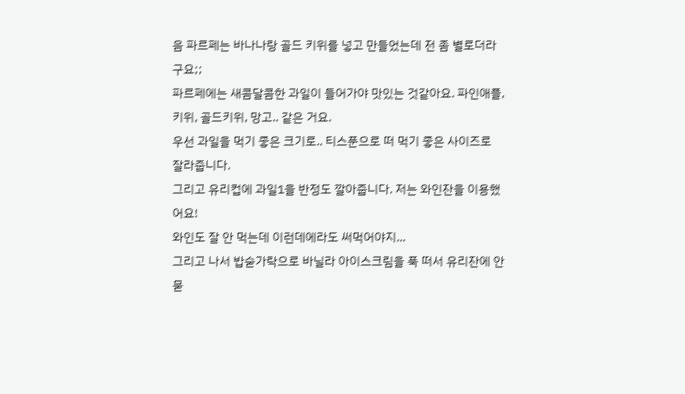음 파르페는 바나나랑 골드 키위를 넣고 만들었는데 전 좀 별로더라구요;;
파르페에는 새콤달콤한 과일이 들어가야 맛있는 것같아요. 파인애플, 키위, 골드키위, 망고.. 같은 거요.
우선 과일을 먹기 좋은 크기로.. 티스푼으로 떠 먹기 좋은 사이즈로 잘라줍니다.
그리고 유리컵에 과일1을 반정도 깔아줍니다. 저는 와인잔을 이용했어요!
와인도 잘 안 먹는데 이런데에라도 써먹어야지...
그리고 나서 밥숟가락으로 바닐라 아이스크림을 푹 떠서 유리잔에 안 묻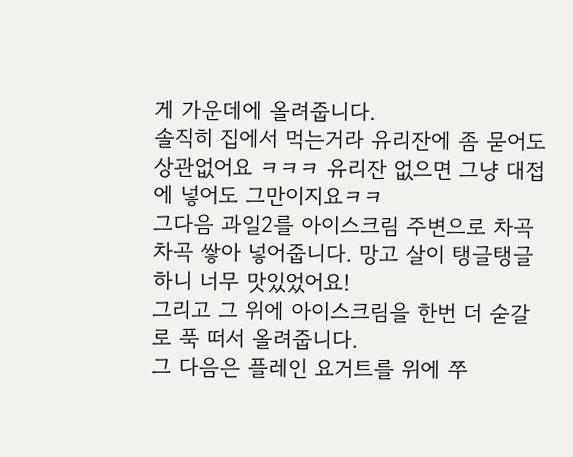게 가운데에 올려줍니다.
솔직히 집에서 먹는거라 유리잔에 좀 묻어도 상관없어요 ㅋㅋㅋ 유리잔 없으면 그냥 대접에 넣어도 그만이지요ㅋㅋ
그다음 과일2를 아이스크림 주변으로 차곡차곡 쌓아 넣어줍니다. 망고 살이 탱글탱글하니 너무 맛있었어요!
그리고 그 위에 아이스크림을 한번 더 숟갈로 푹 떠서 올려줍니다.
그 다음은 플레인 요거트를 위에 쭈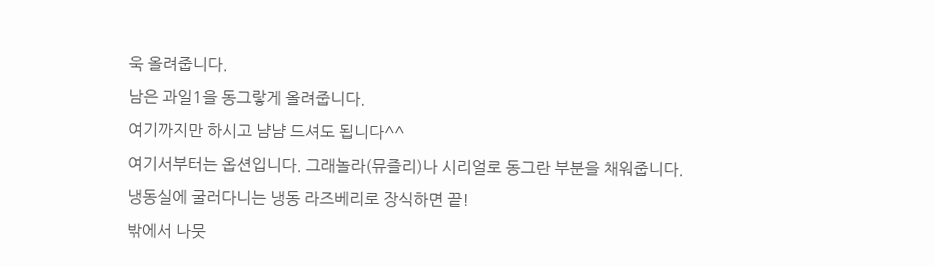욱 올려줍니다.
남은 과일1을 동그랗게 올려줍니다.
여기까지만 하시고 냠냠 드셔도 됩니다^^
여기서부터는 옵션입니다. 그래놀라(뮤즐리)나 시리얼로 동그란 부분을 채워줍니다.
냉동실에 굴러다니는 냉동 라즈베리로 장식하면 끝!
밖에서 나뭇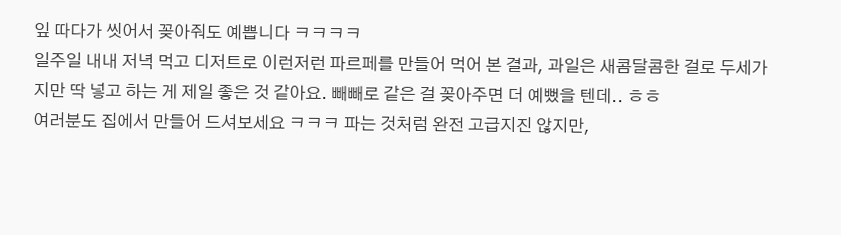잎 따다가 씻어서 꽂아줘도 예쁩니다 ㅋㅋㅋㅋ
일주일 내내 저녁 먹고 디저트로 이런저런 파르페를 만들어 먹어 본 결과, 과일은 새콤달콤한 걸로 두세가지만 딱 넣고 하는 게 제일 좋은 것 같아요. 빼빼로 같은 걸 꽂아주면 더 예뻤을 텐데.. ㅎㅎ
여러분도 집에서 만들어 드셔보세요 ㅋㅋㅋ 파는 것처럼 완전 고급지진 않지만,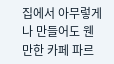집에서 아무렇게나 만들어도 웬만한 카페 파르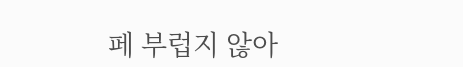페 부럽지 않아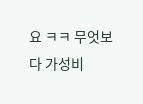요 ㅋㅋ 무엇보다 가성비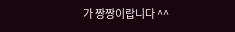가 짱짱이랍니다 ^^